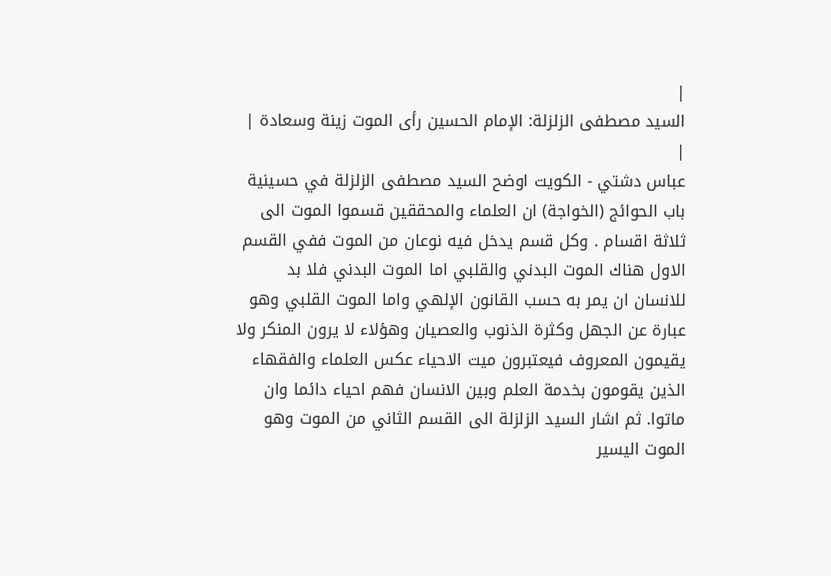|
السيد مصطفى الزلزلة: الإمام الحسين رأى الموت زينة وسعادة |
|
عباس دشتي - الكويت اوضح السيد مصطفى الزلزلة في حسينية باب الحوائج (الخواجة) ان العلماء والمحققين قسموا الموت الى ثلاثة اقسام . وكل قسم يدخل فيه نوعان من الموت ففي القسم الاول هناك الموت البدني والقلبي اما الموت البدني فلا بد للانسان ان يمر به حسب القانون الإلهي واما الموت القلبي وهو عبارة عن الجهل وكثرة الذنوب والعصيان وهؤلاء لا يرون المنكر ولا يقيمون المعروف فيعتبرون ميت الاحياء عكس العلماء والفقهاء الذين يقومون بخدمة العلم وبين الانسان فهم احياء دائما وان ماتوا. ثم اشار السيد الزلزلة الى القسم الثاني من الموت وهو الموت اليسير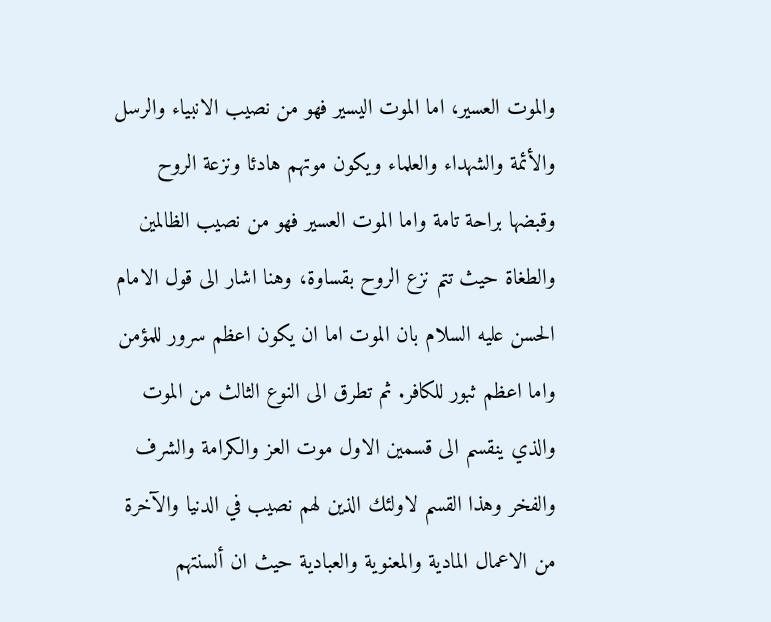والموت العسير، اما الموت اليسير فهو من نصيب الانبياء والرسل والأئمة والشهداء والعلماء ويكون موتهم هادئا ونزعة الروح وقبضها براحة تامة واما الموت العسير فهو من نصيب الظالمين والطغاة حيث تتم نزع الروح بقساوة، وهنا اشار الى قول الامام الحسن عليه السلام بان الموت اما ان يكون اعظم سرور للمؤمن واما اعظم ثبور للكافر. ثم تطرق الى النوع الثالث من الموت والذي ينقسم الى قسمين الاول موت العز والكرامة والشرف والفخر وهذا القسم لاولئك الذين لهم نصيب في الدنيا والآخرة من الاعمال المادية والمعنوية والعبادية حيث ان ألسنتهم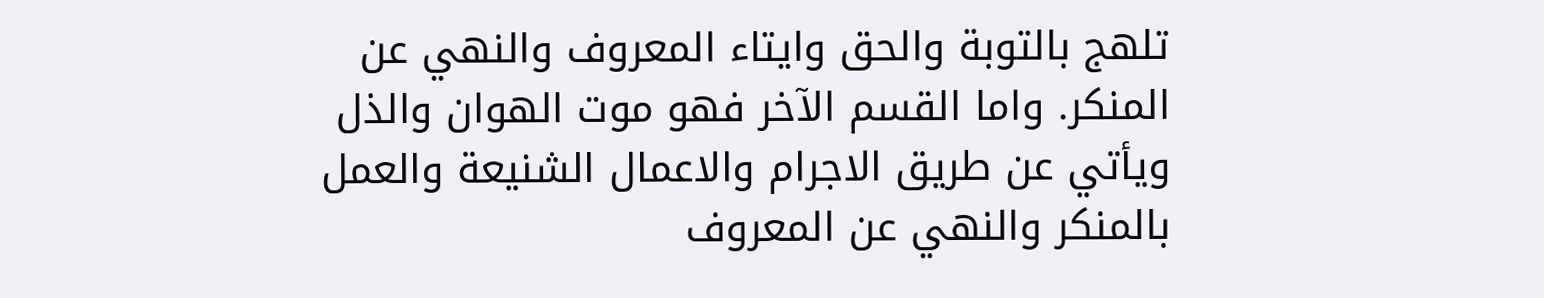تلهج بالتوبة والحق وايتاء المعروف والنهي عن المنكر. واما القسم الآخر فهو موت الهوان والذل ويأتي عن طريق الاجرام والاعمال الشنيعة والعمل بالمنكر والنهي عن المعروف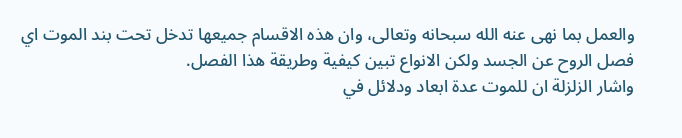والعمل بما نهى عنه الله سبحانه وتعالى، وان هذه الاقسام جميعها تدخل تحت بند الموت اي فصل الروح عن الجسد ولكن الانواع تبين كيفية وطريقة هذا الفصل.
واشار الزلزلة ان للموت عدة ابعاد ودلائل في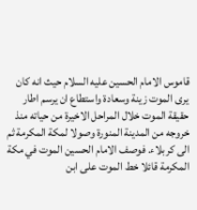قاموس الامام الحسين عليه السلام حيث انه كان يرى الموت زينة وسعادة واستطاع ان يرسم اطار حقيقة الموت خلال المراحل الاخيرة من حياته منذ خروجه من المدينة المنورة وصولا لمكة المكرمة ثم الى كربلاء. فوصف الامام الحسين الموت في مكة المكرمة قائلا خط الموت على ابن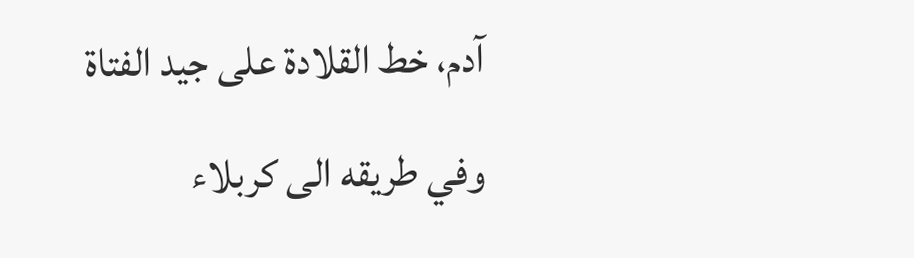آدم، خط القلادة على جيد الفتاة وفي طريقه الى كربلاء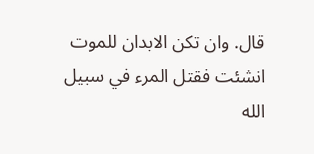قال. وان تكن الابدان للموت انشئت فقتل المرء في سبيل الله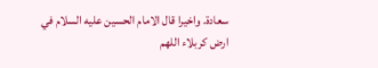سعادة. واخيرا قال الامام الحسين عليه السلام في ارض كربلاء اللهم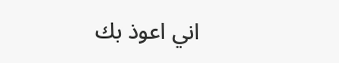اني اعوذ بك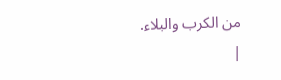من الكرب والبلاء.
|